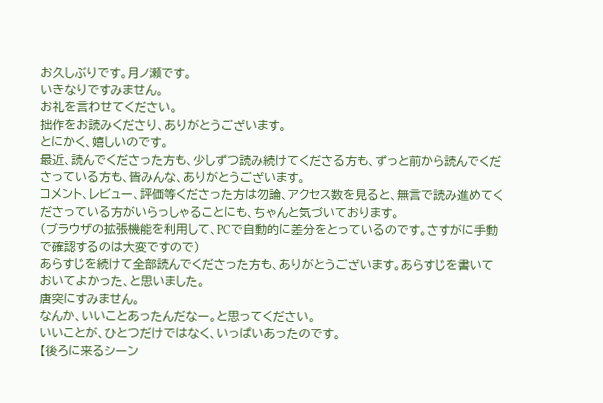お久しぶりです。月ノ瀬です。
いきなりですみません。
お礼を言わせてください。
拙作をお読みくださり、ありがとうございます。
とにかく、嬉しいのです。
最近、読んでくださった方も、少しずつ読み続けてくださる方も、ずっと前から読んでくださっている方も、皆みんな、ありがとうございます。
コメント、レビュー、評価等くださった方は勿論、アクセス数を見ると、無言で読み進めてくださっている方がいらっしゃることにも、ちゃんと気づいております。
(ブラウザの拡張機能を利用して、PCで自動的に差分をとっているのです。さすがに手動で確認するのは大変ですので)
あらすじを続けて全部読んでくださった方も、ありがとうございます。あらすじを書いておいてよかった、と思いました。
唐突にすみません。
なんか、いいことあったんだなー。と思ってください。
いいことが、ひとつだけではなく、いっぱいあったのです。
【後ろに来るシーン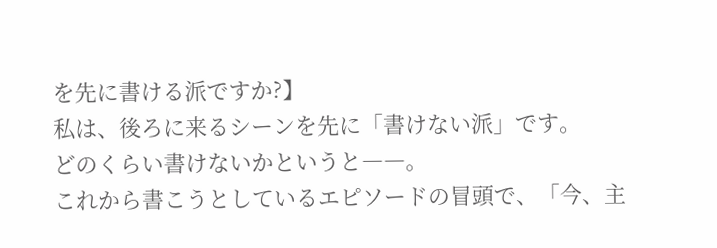を先に書ける派ですか?】
私は、後ろに来るシーンを先に「書けない派」です。
どのくらい書けないかというと――。
これから書こうとしているエピソードの冒頭で、「今、主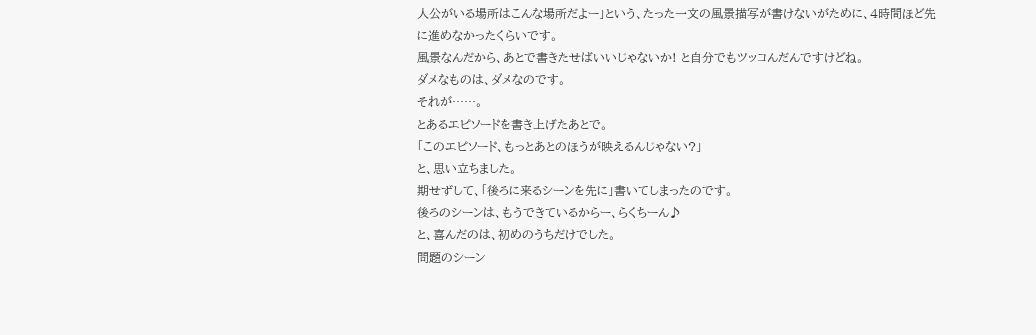人公がいる場所はこんな場所だよー」という、たった一文の風景描写が書けないがために、4時間ほど先に進めなかったくらいです。
風景なんだから、あとで書きたせばいいじゃないか! と自分でもツッコんだんですけどね。
ダメなものは、ダメなのです。
それが……。
とあるエピソードを書き上げたあとで。
「このエピソード、もっとあとのほうが映えるんじゃない?」
と、思い立ちました。
期せずして、「後ろに来るシーンを先に」書いてしまったのです。
後ろのシーンは、もうできているからー、らくちーん♪
と、喜んだのは、初めのうちだけでした。
問題のシーン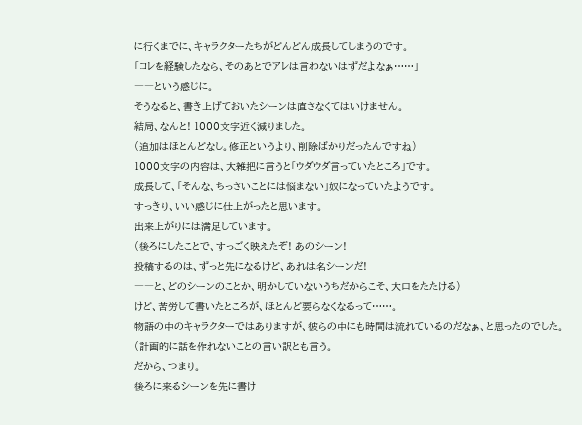に行くまでに、キャラクターたちがどんどん成長してしまうのです。
「コレを経験したなら、そのあとでアレは言わないはずだよなぁ……」
――という感じに。
そうなると、書き上げておいたシーンは直さなくてはいけません。
結局、なんと! 1000文字近く減りました。
(追加はほとんどなし。修正というより、削除ばかりだったんですね)
1000文字の内容は、大雑把に言うと「ウダウダ言っていたところ」です。
成長して、「そんな、ちっさいことには悩まない」奴になっていたようです。
すっきり、いい感じに仕上がったと思います。
出来上がりには満足しています。
(後ろにしたことで、すっごく映えたぞ! あのシーン!
投稿するのは、ずっと先になるけど、あれは名シーンだ!
――と、どのシーンのことか、明かしていないうちだからこそ、大口をたたける)
けど、苦労して書いたところが、ほとんど要らなくなるって……。
物語の中のキャラクターではありますが、彼らの中にも時間は流れているのだなぁ、と思ったのでした。
(計画的に話を作れないことの言い訳とも言う。
だから、つまり。
後ろに来るシーンを先に書け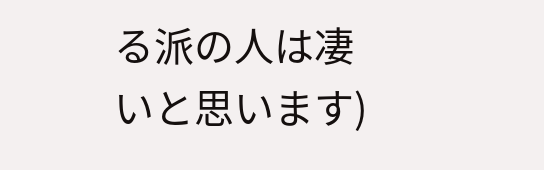る派の人は凄いと思います)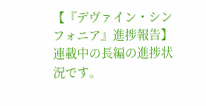【『デヴァイン・シンフォニア』進捗報告】
連載中の長編の進捗状況です。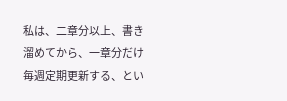私は、二章分以上、書き溜めてから、一章分だけ毎週定期更新する、とい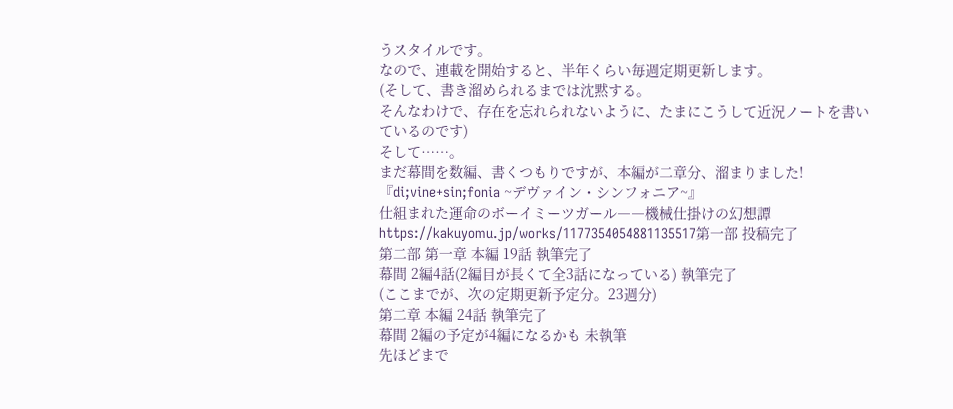うスタイルです。
なので、連載を開始すると、半年くらい毎週定期更新します。
(そして、書き溜められるまでは沈黙する。
そんなわけで、存在を忘れられないように、たまにこうして近況ノートを書いているのです)
そして……。
まだ幕間を数編、書くつもりですが、本編が二章分、溜まりました!
『di;vine+sin;fonia ~デヴァイン・シンフォニア~』
仕組まれた運命のボーイミーツガール――機械仕掛けの幻想譚
https://kakuyomu.jp/works/1177354054881135517第一部 投稿完了
第二部 第一章 本編 19話 執筆完了
幕間 2編4話(2編目が長くて全3話になっている) 執筆完了
(ここまでが、次の定期更新予定分。23週分)
第二章 本編 24話 執筆完了
幕間 2編の予定が4編になるかも 未執筆
先ほどまで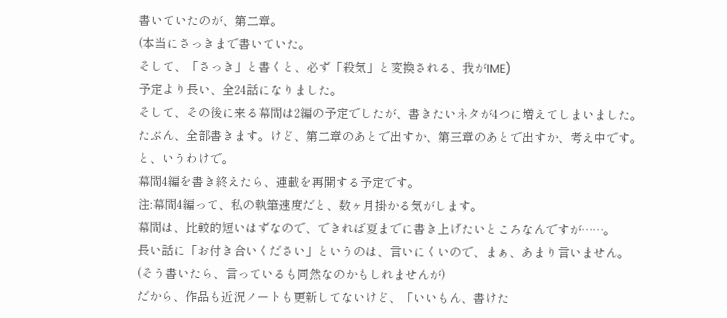書いていたのが、第二章。
(本当にさっきまで書いていた。
そして、「さっき」と書くと、必ず「殺気」と変換される、我がIME)
予定より長い、全24話になりました。
そして、その後に来る幕間は2編の予定でしたが、書きたいネタが4つに増えてしまいました。
たぶん、全部書きます。けど、第二章のあとで出すか、第三章のあとで出すか、考え中です。
と、いうわけで。
幕間4編を書き終えたら、連載を再開する予定です。
注:幕間4編って、私の執筆速度だと、数ヶ月掛かる気がします。
幕間は、比較的短いはずなので、できれば夏までに書き上げたいところなんですが……。
長い話に「お付き合いください」というのは、言いにくいので、まぁ、あまり言いません。
(そう書いたら、言っているも同然なのかもしれませんが)
だから、作品も近況ノートも更新してないけど、「いいもん、書けた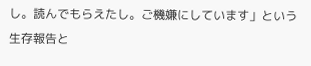し。読んでもらえたし。ご機嫌にしています」という生存報告と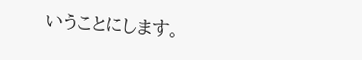いうことにします。